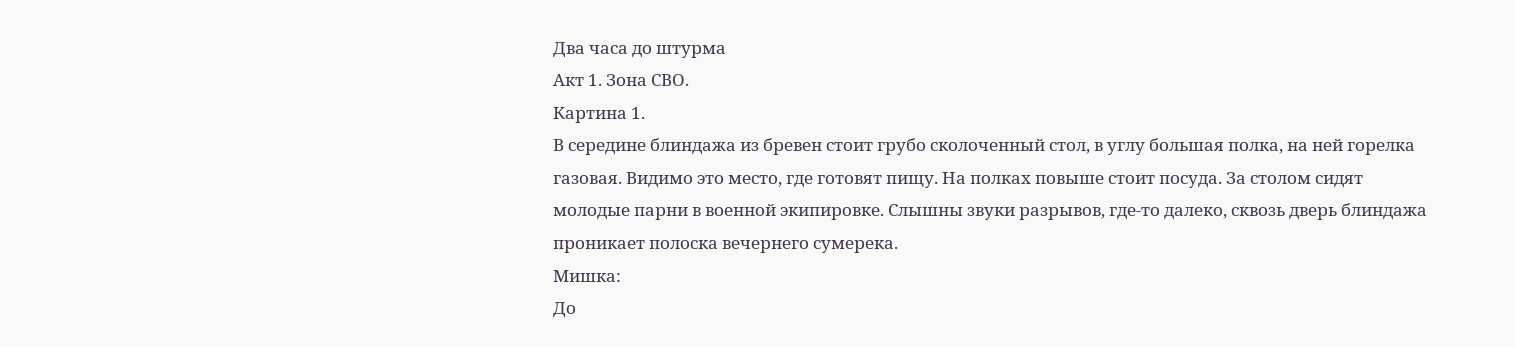Два часа до штурма
Акт 1. Зона СВО.
Картина 1.
В середине блиндажа из бревен стоит грубо сколоченный стол, в углу большая полка, на ней горелка газовая. Видимо это место, где готовят пищу. На полках повыше стоит посуда. За столом сидят молодые парни в военной экипировке. Слышны звуки разрывов, где-то далеко, сквозь дверь блиндажа проникает полоска вечернего сумерека.
Мишка:
До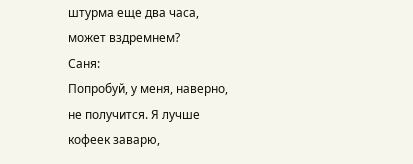штурма еще два часа, может вздремнем?
Саня:
Попробуй, у меня, наверно, не получится. Я лучше кофеек заварю,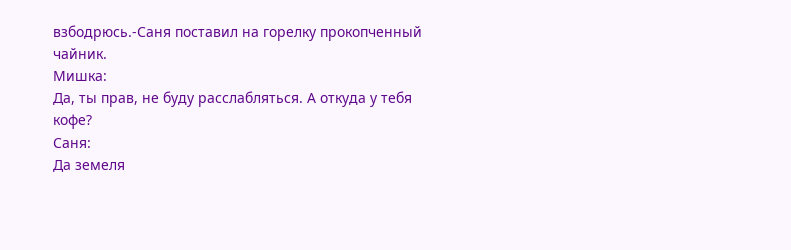взбодрюсь.-Саня поставил на горелку прокопченный чайник.
Мишка:
Да, ты прав, не буду расслабляться. А откуда у тебя кофе?
Саня:
Да земеля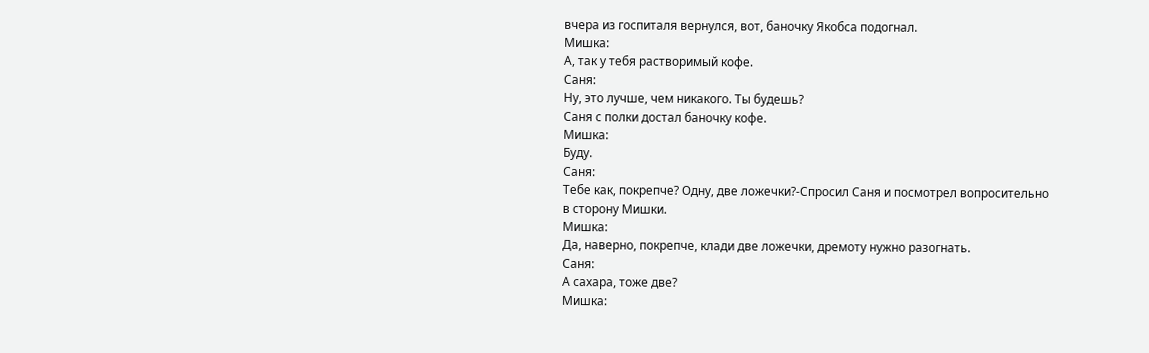вчера из госпиталя вернулся, вот, баночку Якобса подогнал.
Мишка:
А, так у тебя растворимый кофе.
Саня:
Ну, это лучше, чем никакого. Ты будешь?
Саня с полки достал баночку кофе.
Мишка:
Буду.
Саня:
Тебе как, покрепче? Одну, две ложечки?-Спросил Саня и посмотрел вопросительно в сторону Мишки.
Мишка:
Да, наверно, покрепче, клади две ложечки, дремоту нужно разогнать.
Саня:
А сахара, тоже две?
Мишка: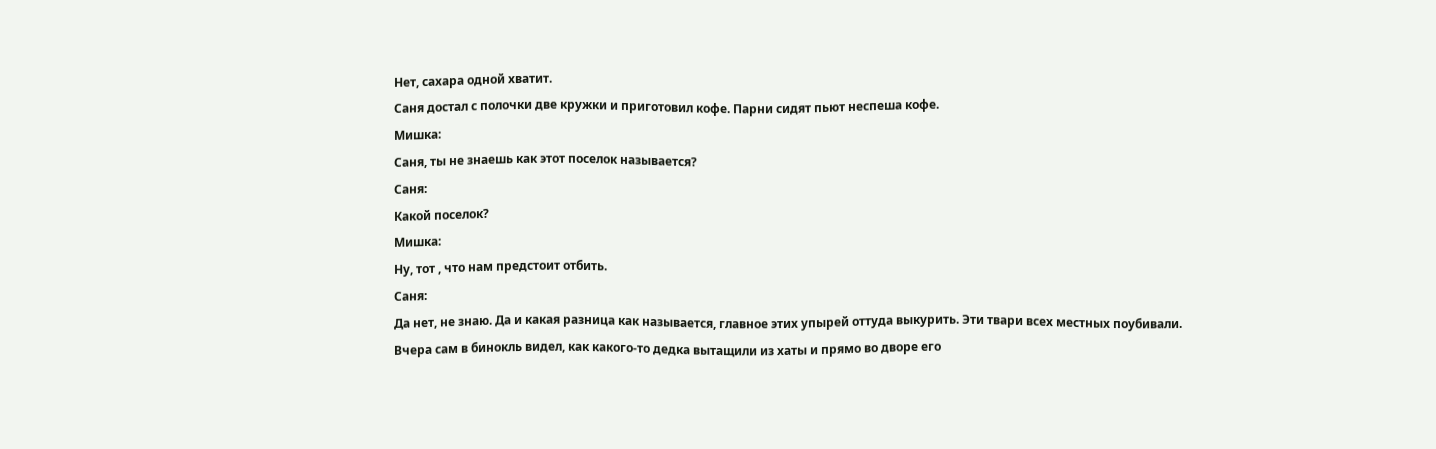Нет, сахара одной хватит.
Саня достал с полочки две кружки и приготовил кофе. Парни сидят пьют неспеша кофе.
Мишка:
Саня, ты не знаешь как этот поселок называется?
Саня:
Какой поселок?
Мишка:
Ну, тот , что нам предстоит отбить.
Саня:
Да нет, не знаю. Да и какая разница как называется, главное этих упырей оттуда выкурить. Эти твари всех местных поубивали. Вчера сам в бинокль видел, как какого-то дедка вытащили из хаты и прямо во дворе его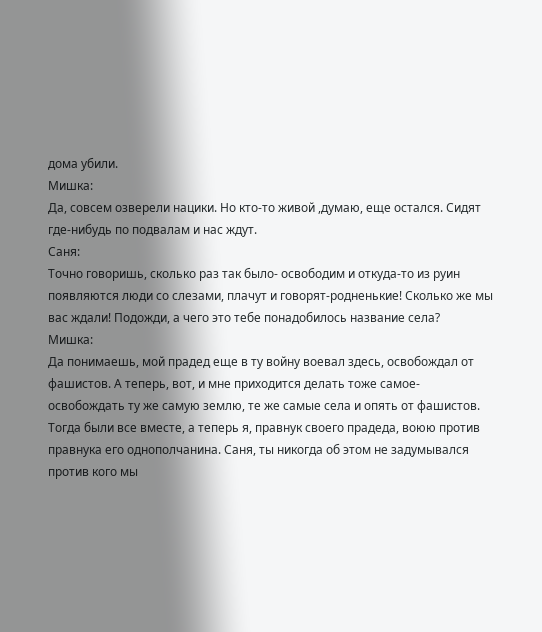дома убили.
Мишка:
Да, совсем озверели нацики. Но кто-то живой ,думаю, еще остался. Сидят где-нибудь по подвалам и нас ждут.
Саня:
Точно говоришь, сколько раз так было- освободим и откуда-то из руин появляются люди со слезами, плачут и говорят-родненькие! Сколько же мы вас ждали! Подожди, а чего это тебе понадобилось название села?
Мишка:
Да понимаешь, мой прадед еще в ту войну воевал здесь, освобождал от фашистов. А теперь, вот, и мне приходится делать тоже самое- освобождать ту же самую землю, те же самые села и опять от фашистов. Тогда были все вместе, а теперь я, правнук своего прадеда, воюю против правнука его однополчанина. Саня, ты никогда об этом не задумывался против кого мы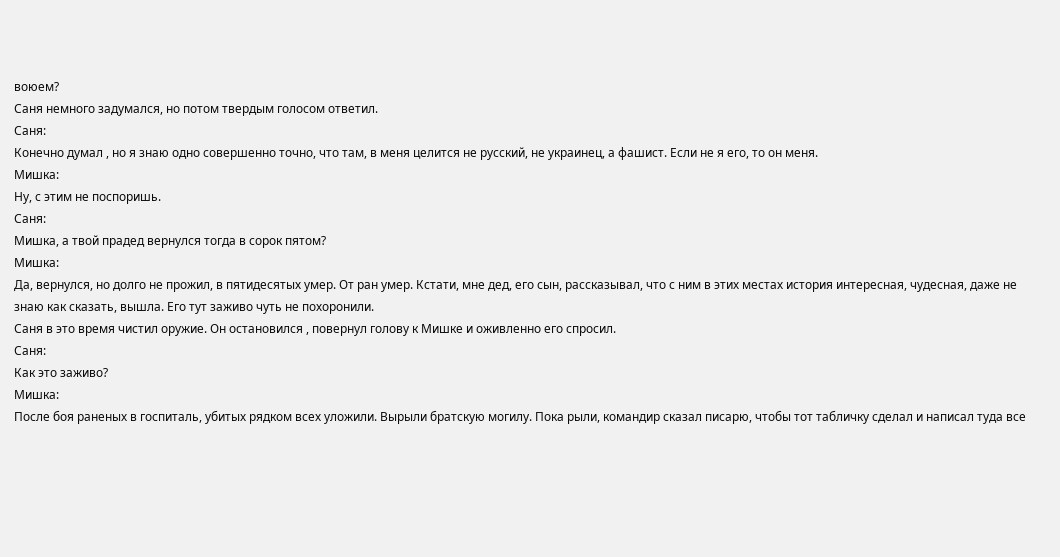воюем?
Саня немного задумался, но потом твердым голосом ответил.
Саня:
Конечно думал , но я знаю одно совершенно точно, что там, в меня целится не русский, не украинец, а фашист. Если не я его, то он меня.
Мишка:
Ну, с этим не поспоришь.
Саня:
Мишка, а твой прадед вернулся тогда в сорок пятом?
Мишка:
Да, вернулся, но долго не прожил, в пятидесятых умер. От ран умер. Кстати, мне дед, его сын, рассказывал, что с ним в этих местах история интересная, чудесная, даже не знаю как сказать, вышла. Его тут заживо чуть не похоронили.
Саня в это время чистил оружие. Он остановился , повернул голову к Мишке и оживленно его спросил.
Саня:
Как это заживо?
Мишка:
После боя раненых в госпиталь, убитых рядком всех уложили. Вырыли братскую могилу. Пока рыли, командир сказал писарю, чтобы тот табличку сделал и написал туда все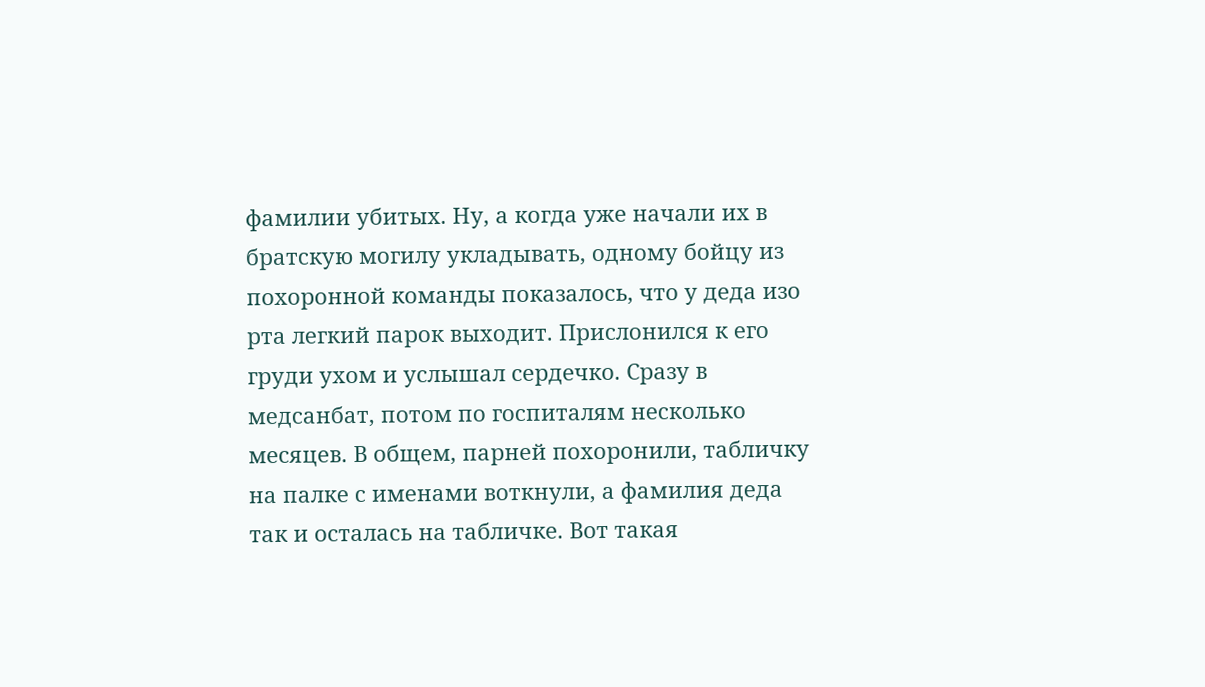фамилии убитых. Ну, а когда уже начали их в братскую могилу укладывать, одному бойцу из похоронной команды показалось, что у деда изо рта легкий парок выходит. Прислонился к его груди ухом и услышал сердечко. Сразу в медсанбат, потом по госпиталям несколько месяцев. В общем, парней похоронили, табличку на палке с именами воткнули, а фамилия деда так и осталась на табличке. Вот такая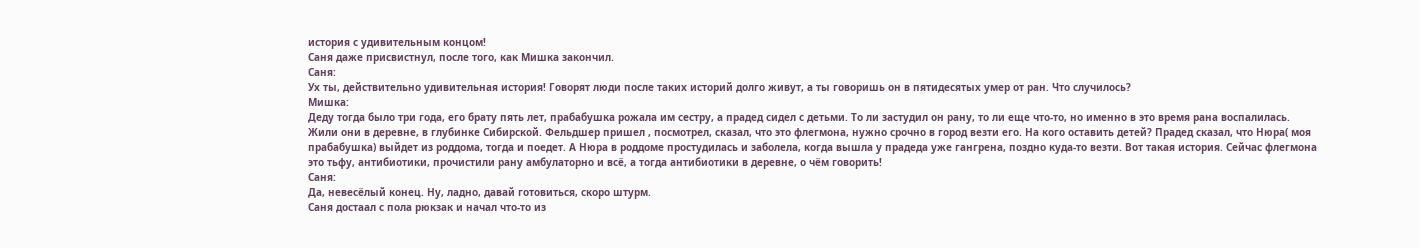история с удивительным концом!
Саня даже присвистнул, после того, как Мишка закончил.
Саня:
Ух ты, действительно удивительная история! Говорят люди после таких историй долго живут, а ты говоришь он в пятидесятых умер от ран. Что случилось?
Мишка:
Деду тогда было три года, его брату пять лет, прабабушка рожала им сестру, а прадед сидел с детьми. То ли застудил он рану, то ли еще что-то, но именно в это время рана воспалилась. Жили они в деревне, в глубинке Сибирской. Фельдшер пришел , посмотрел, сказал, что это флегмона, нужно срочно в город везти его. На кого оставить детей? Прадед сказал, что Нюра( моя прабабушка) выйдет из роддома, тогда и поедет. А Нюра в роддоме простудилась и заболела, когда вышла у прадеда уже гангрена, поздно куда-то везти. Вот такая история. Сейчас флегмона это тьфу, антибиотики, прочистили рану амбулаторно и всё, а тогда антибиотики в деревне, о чём говорить!
Саня:
Да, невесёлый конец. Ну, ладно, давай готовиться, скоро штурм.
Саня достаал с пола рюкзак и начал что-то из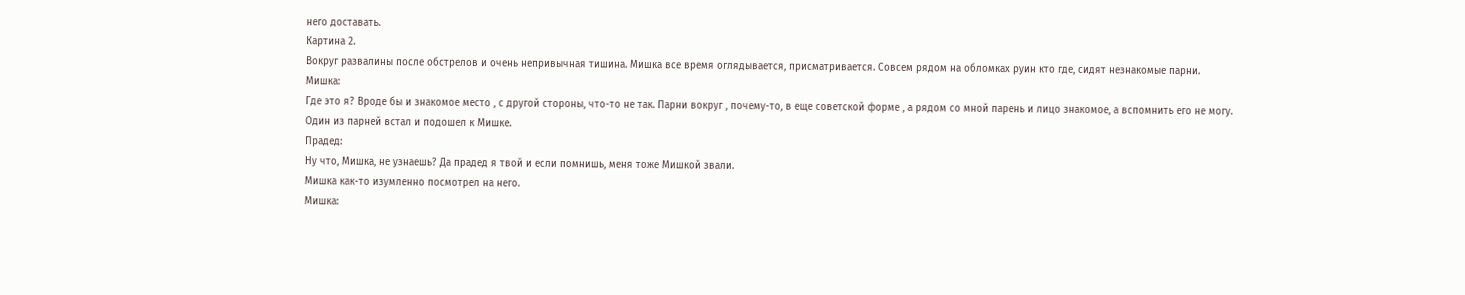него доставать.
Картина 2.
Вокруг развалины после обстрелов и очень непривычная тишина. Мишка все время оглядывается, присматривается. Совсем рядом на обломках руин кто где, сидят незнакомые парни.
Мишка:
Где это я? Вроде бы и знакомое место , с другой стороны, что-то не так. Парни вокруг , почему-то, в еще советской форме , а рядом со мной парень и лицо знакомое, а вспомнить его не могу.
Один из парней встал и подошел к Мишке.
Прадед:
Ну что, Мишка, не узнаешь? Да прадед я твой и если помнишь, меня тоже Мишкой звали.
Мишка как-то изумленно посмотрел на него.
Мишка: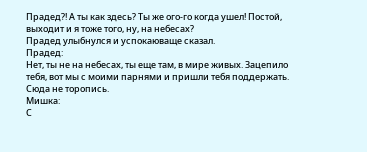Прадед?! А ты как здесь? Ты же ого-го когда ушел! Постой, выходит и я тоже того, ну, на небесах?
Прадед улыбнулся и успокаюваще сказал.
Прадед:
Нет, ты не на небесах, ты еще там, в мире живых. Зацепило тебя, вот мы с моими парнями и пришли тебя поддержать. Сюда не торопись.
Мишка:
С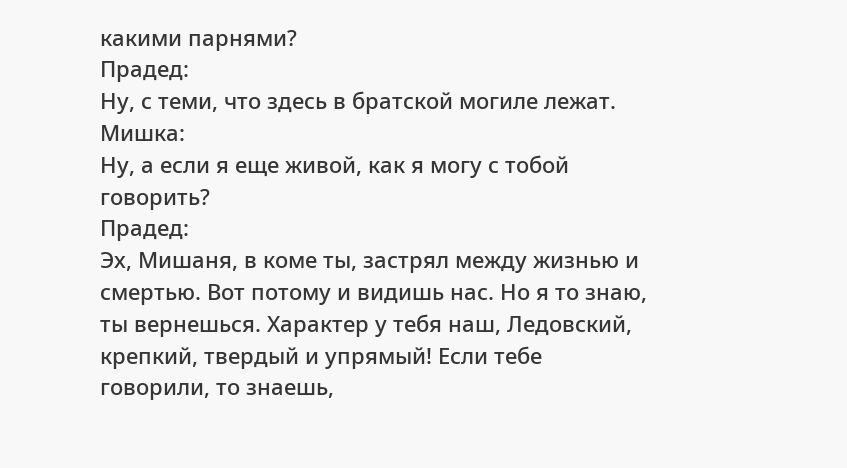какими парнями?
Прадед:
Ну, с теми, что здесь в братской могиле лежат.
Мишка:
Ну, а если я еще живой, как я могу с тобой говорить?
Прадед:
Эх, Мишаня, в коме ты, застрял между жизнью и смертью. Вот потому и видишь нас. Но я то знаю, ты вернешься. Характер у тебя наш, Ледовский, крепкий, твердый и упрямый! Если тебе говорили, то знаешь,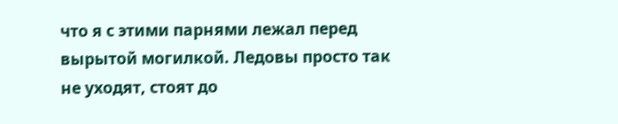что я с этими парнями лежал перед вырытой могилкой. Ледовы просто так не уходят, стоят до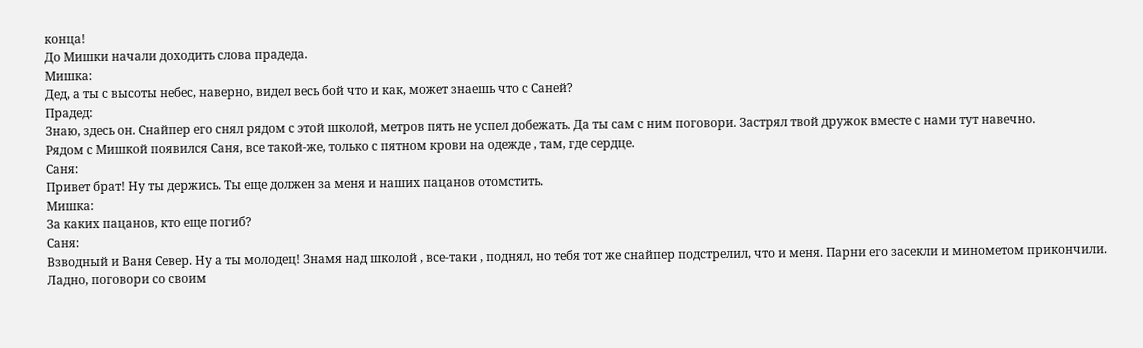конца!
До Мишки начали доходить слова прадеда.
Мишка:
Дед, а ты с высоты небес, наверно, видел весь бой что и как, может знаешь что с Саней?
Прадед:
Знаю, здесь он. Снайпер его снял рядом с этой школой, метров пять не успел добежать. Да ты сам с ним поговори. Застрял твой дружок вместе с нами тут навечно.
Рядом с Мишкой появился Саня, все такой-же, только с пятном крови на одежде , там, где сердце.
Саня:
Привет брат! Ну ты держись. Ты еще должен за меня и наших пацанов отомстить.
Мишка:
За каких пацанов, кто еще погиб?
Саня:
Взводный и Ваня Север. Ну а ты молодец! Знамя над школой , все-таки , поднял, но тебя тот же снайпер подстрелил, что и меня. Парни его засекли и минометом прикончили. Ладно, поговори со своим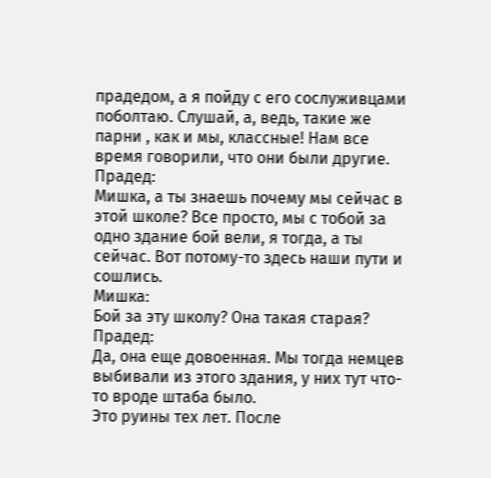прадедом, а я пойду с его сослуживцами поболтаю. Слушай, а, ведь, такие же парни , как и мы, классные! Нам все время говорили, что они были другие.
Прадед:
Мишка, а ты знаешь почему мы сейчас в этой школе? Все просто, мы с тобой за одно здание бой вели, я тогда, а ты сейчас. Вот потому-то здесь наши пути и сошлись.
Мишка:
Бой за эту школу? Она такая старая?
Прадед:
Да, она еще довоенная. Мы тогда немцев выбивали из этого здания, у них тут что-то вроде штаба было.
Это руины тех лет. После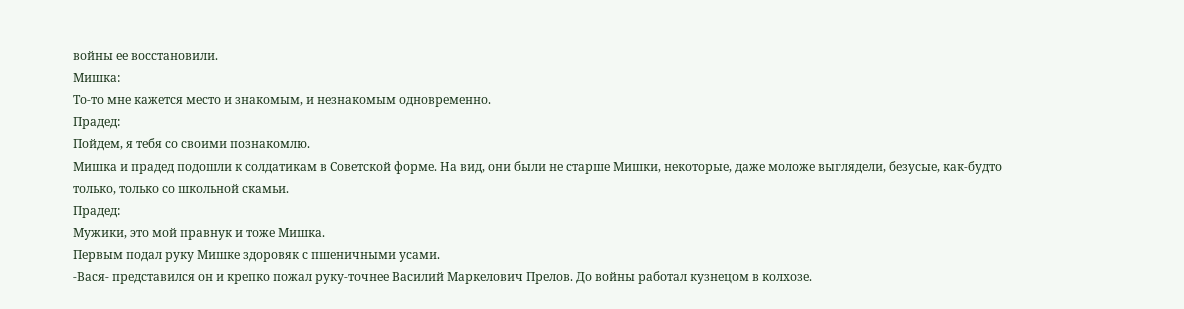войны ее восстановили.
Мишка:
То-то мне кажется место и знакомым, и незнакомым одновременно.
Прадед:
Пойдем, я тебя со своими познакомлю.
Мишка и прадед подошли к солдатикам в Советской форме. На вид, они были не старше Мишки, некоторые, даже моложе выглядели, безусые, как-будто только, только со школьной скамьи.
Прадед:
Мужики, это мой правнук и тоже Мишка.
Первым подал руку Мишке здоровяк с пшеничными усами.
-Вася- представился он и крепко пожал руку-точнее Василий Маркелович Прелов. До войны работал кузнецом в колхозе.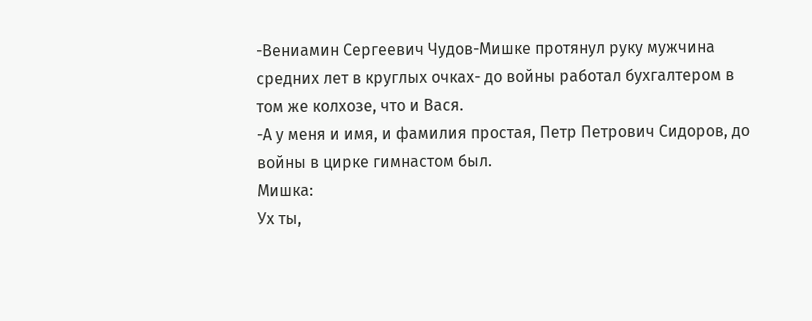-Вениамин Сергеевич Чудов-Мишке протянул руку мужчина средних лет в круглых очках- до войны работал бухгалтером в том же колхозе, что и Вася.
-А у меня и имя, и фамилия простая, Петр Петрович Сидоров, до войны в цирке гимнастом был.
Мишка:
Ух ты,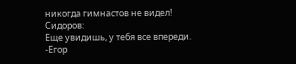никогда гимнастов не видел!
Сидоров:
Еще увидишь, у тебя все впереди.
-Егор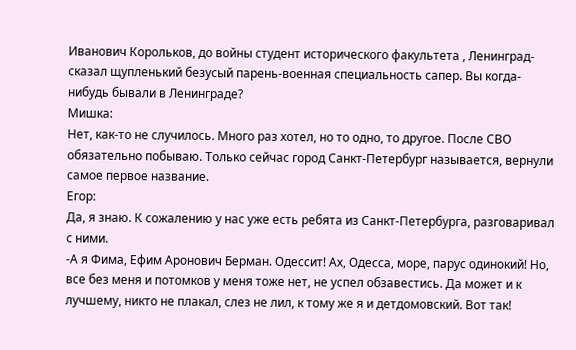Иванович Корольков, до войны студент исторического факультета , Ленинград- сказал щупленький безусый парень-военная специальность сапер. Вы когда-нибудь бывали в Ленинграде?
Мишка:
Нет, как-то не случилось. Много раз хотел, но то одно, то другое. После СВО обязательно побываю. Только сейчас город Санкт-Петербург называется, вернули самое первое название.
Егор:
Да, я знаю. К сожалению у нас уже есть ребята из Санкт-Петербурга, разговаривал с ними.
-А я Фима, Ефим Аронович Берман. Одессит! Ах, Одесса, море, парус одинокий! Но, все без меня и потомков у меня тоже нет, не успел обзавестись. Да может и к лучшему, никто не плакал, слез не лил, к тому же я и детдомовский. Вот так!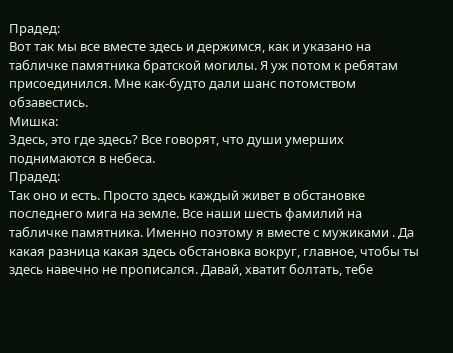Прадед:
Вот так мы все вместе здесь и держимся, как и указано на табличке памятника братской могилы. Я уж потом к ребятам присоединился. Мне как-будто дали шанс потомством обзавестись.
Мишка:
Здесь, это где здесь? Все говорят, что души умерших поднимаются в небеса.
Прадед:
Так оно и есть. Просто здесь каждый живет в обстановке последнего мига на земле. Все наши шесть фамилий на табличке памятника. Именно поэтому я вместе с мужиками . Да какая разница какая здесь обстановка вокруг, главное, чтобы ты здесь навечно не прописался. Давай, хватит болтать, тебе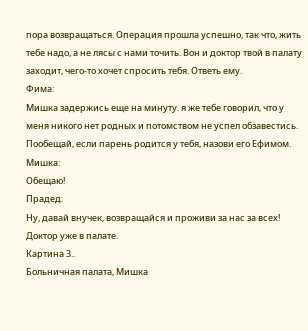пора возвращаться. Операция прошла успешно, так что, жить тебе надо, а не лясы с нами точить. Вон и доктор твой в палату заходит, чего-то хочет спросить тебя. Ответь ему.
Фима:
Мишка задержись еще на минуту. я же тебе говорил, что у меня никого нет родных и потомством не успел обзавестись. Пообещай, если парень родится у тебя, назови его Ефимом.
Мишка:
Обещаю!
Прадед:
Ну, давай внучек, возвращайся и проживи за нас за всех! Доктор уже в палате.
Картина 3..
Больничная палата, Мишка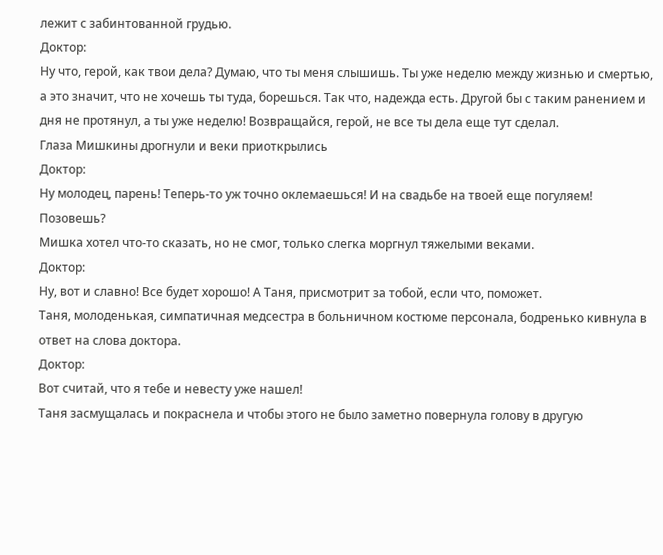лежит с забинтованной грудью.
Доктор:
Ну что, герой, как твои дела? Думаю, что ты меня слышишь. Ты уже неделю между жизнью и смертью, а это значит, что не хочешь ты туда, борешься. Так что, надежда есть. Другой бы с таким ранением и дня не протянул, а ты уже неделю! Возвращайся, герой, не все ты дела еще тут сделал.
Глаза Мишкины дрогнули и веки приоткрылись
Доктор:
Ну молодец, парень! Теперь-то уж точно оклемаешься! И на свадьбе на твоей еще погуляем! Позовешь?
Мишка хотел что-то сказать, но не смог, только слегка моргнул тяжелыми веками.
Доктор:
Ну, вот и славно! Все будет хорошо! А Таня, присмотрит за тобой, если что, поможет.
Таня, молоденькая, симпатичная медсестра в больничном костюме персонала, бодренько кивнула в ответ на слова доктора.
Доктор:
Вот считай, что я тебе и невесту уже нашел!
Таня засмущалась и покраснела и чтобы этого не было заметно повернула голову в другую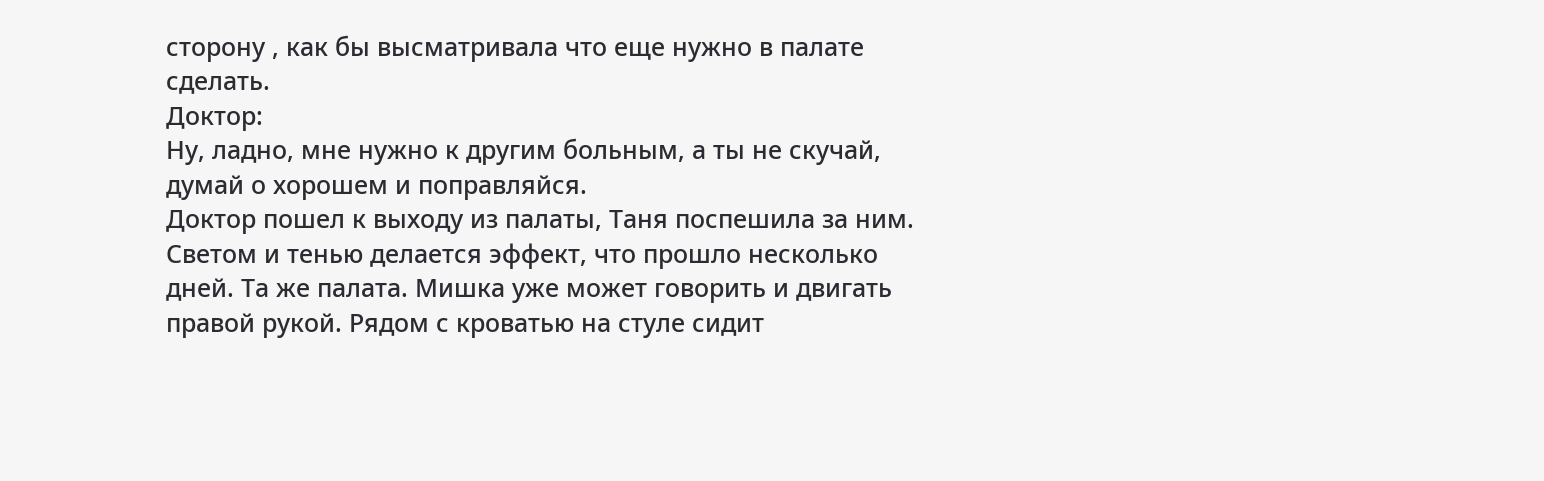сторону , как бы высматривала что еще нужно в палате сделать.
Доктор:
Ну, ладно, мне нужно к другим больным, а ты не скучай, думай о хорошем и поправляйся.
Доктор пошел к выходу из палаты, Таня поспешила за ним.
Светом и тенью делается эффект, что прошло несколько дней. Та же палата. Мишка уже может говорить и двигать правой рукой. Рядом с кроватью на стуле сидит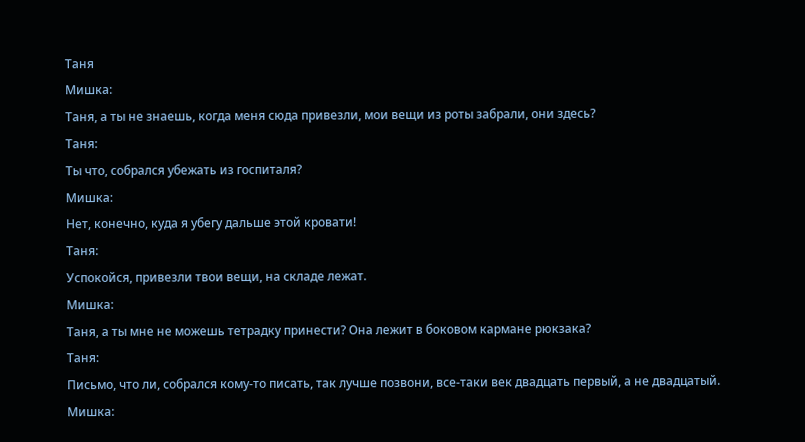Таня
Мишка:
Таня, а ты не знаешь, когда меня сюда привезли, мои вещи из роты забрали, они здесь?
Таня:
Ты что, собрался убежать из госпиталя?
Мишка:
Нет, конечно, куда я убегу дальше этой кровати!
Таня:
Успокойся, привезли твои вещи, на складе лежат.
Мишка:
Таня, а ты мне не можешь тетрадку принести? Она лежит в боковом кармане рюкзака?
Таня:
Письмо, что ли, собрался кому-то писать, так лучше позвони, все-таки век двадцать первый, а не двадцатый.
Мишка: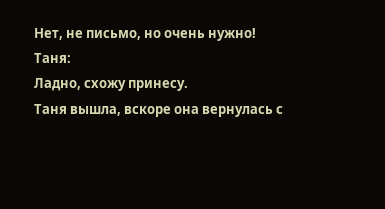Нет, не письмо, но очень нужно!
Таня:
Ладно, схожу принесу.
Таня вышла, вскоре она вернулась с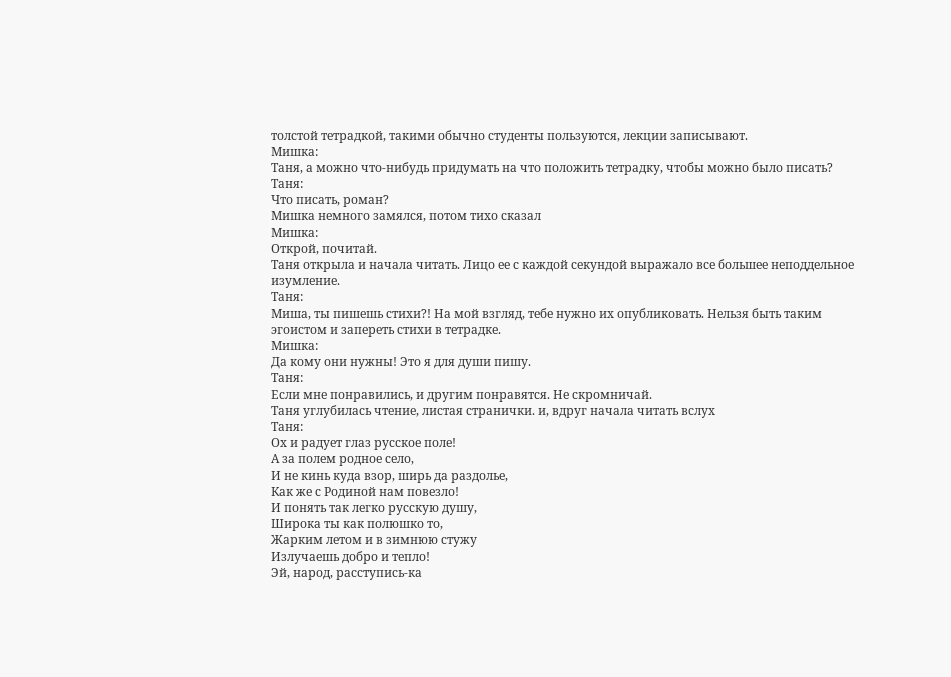толстой тетрадкой, такими обычно студенты пользуются, лекции записывают.
Мишка:
Таня, а можно что-нибудь придумать на что положить тетрадку, чтобы можно было писать?
Таня:
Что писать, роман?
Мишка немного замялся, потом тихо сказал
Мишка:
Открой, почитай.
Таня открыла и начала читать. Лицо ее с каждой секундой выражало все большее неподдельное изумление.
Таня:
Миша, ты пишешь стихи?! На мой взгляд, тебе нужно их опубликовать. Нельзя быть таким эгоистом и запереть стихи в тетрадке.
Мишка:
Да кому они нужны! Это я для души пишу.
Таня:
Если мне понравились, и другим понравятся. Не скромничай.
Таня углубилась чтение, листая странички. и, вдруг начала читать вслух
Таня:
Ох и радует глаз русское поле!
А за полем родное село,
И не кинь куда взор, ширь да раздолье,
Как же с Родиной нам повезло!
И понять так легко русскую душу,
Широка ты как полюшко то,
Жарким летом и в зимнюю стужу
Излучаешь добро и тепло!
Эй, народ, расступись-ка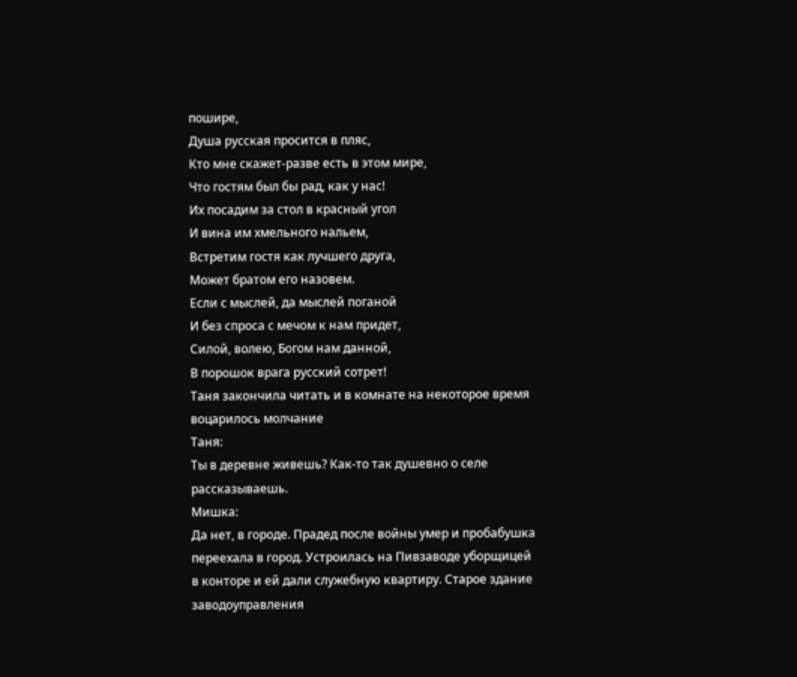пошире,
Душа русская просится в пляс,
Кто мне скажет-разве есть в этом мире,
Что гостям был бы рад, как у нас!
Их посадим за стол в красный угол
И вина им хмельного нальем,
Встретим гостя как лучшего друга,
Может братом его назовем.
Если с мыслей, да мыслей поганой
И без спроса с мечом к нам придет,
Силой, волею, Богом нам данной,
В порошок врага русский сотрет!
Таня закончила читать и в комнате на некоторое время воцарилось молчание
Таня:
Ты в деревне живешь? Как-то так душевно о селе рассказываешь.
Мишка:
Да нет, в городе. Прадед после войны умер и пробабушка переехала в город. Устроилась на Пивзаводе уборщицей в конторе и ей дали служебную квартиру. Старое здание заводоуправления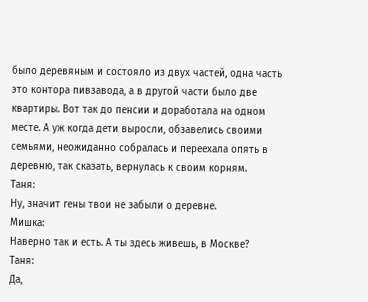было деревяным и состояло из двух частей, одна часть это контора пивзавода, а в другой части было две квартиры. Вот так до пенсии и доработала на одном месте. А уж когда дети выросли, обзавелись своими семьями, неожиданно собралась и переехала опять в деревню, так сказать, вернулась к своим корням.
Таня:
Ну, значит гены твои не забыли о деревне.
Мишка:
Наверно так и есть. А ты здесь живешь, в Москве?
Таня:
Да,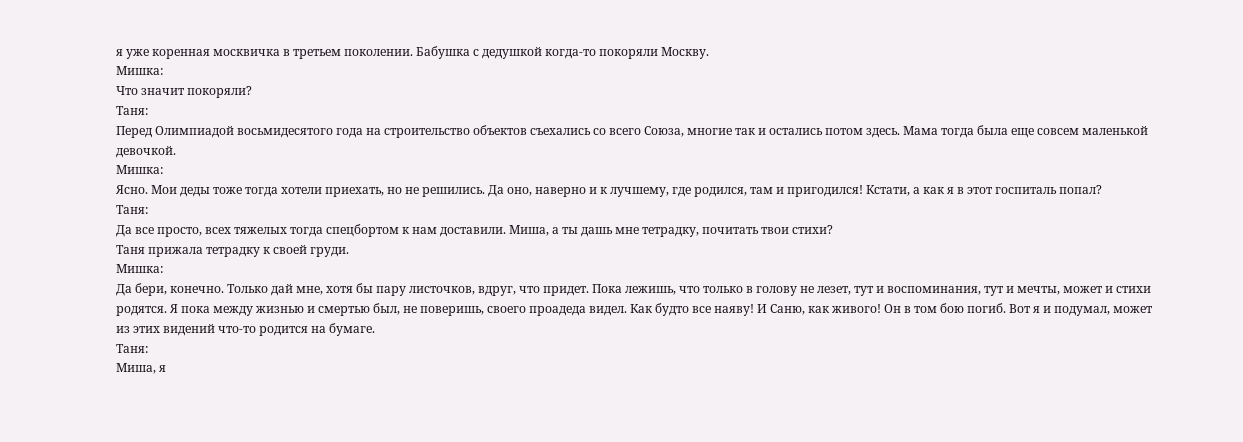я уже коренная москвичка в третьем поколении. Бабушка с дедушкой когда-то покоряли Москву.
Мишка:
Что значит покоряли?
Таня:
Перед Олимпиадой восьмидесятого года на строительство объектов съехались со всего Союза, многие так и остались потом здесь. Мама тогда была еще совсем маленькой девочкой.
Мишка:
Ясно. Мои деды тоже тогда хотели приехать, но не решились. Да оно, наверно и к лучшему, где родился, там и пригодился! Кстати, а как я в этот госпиталь попал?
Таня:
Да все просто, всех тяжелых тогда спецбортом к нам доставили. Миша, а ты дашь мне тетрадку, почитать твои стихи?
Таня прижала тетрадку к своей груди.
Мишка:
Да бери, конечно. Только дай мне, хотя бы пару листочков, вдруг, что придет. Пока лежишь, что только в голову не лезет, тут и воспоминания, тут и мечты, может и стихи родятся. Я пока между жизнью и смертью был, не поверишь, своего проадеда видел. Как будто все наяву! И Саню, как живого! Он в том бою погиб. Вот я и подумал, может из этих видений что-то родится на бумаге.
Таня:
Миша, я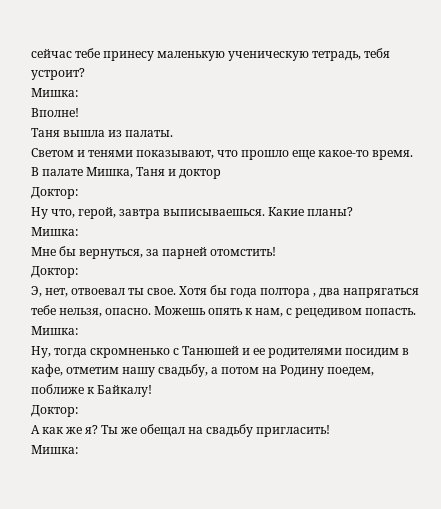сейчас тебе принесу маленькую ученическую тетрадь, тебя устроит?
Мишка:
Вполне!
Таня вышла из палаты.
Светом и тенями показывают, что прошло еще какое-то время.
В палате Мишка, Таня и доктор
Доктор:
Ну что, герой, завтра выписываешься. Какие планы?
Мишка:
Мне бы вернуться, за парней отомстить!
Доктор:
Э, нет, отвоевал ты свое. Хотя бы года полтора , два напрягаться тебе нельзя, опасно. Можешь опять к нам, с рецедивом попасть.
Мишка:
Ну, тогда скромненько с Танюшей и ее родителями посидим в кафе, отметим нашу свадьбу, а потом на Родину поедем, поближе к Байкалу!
Доктор:
А как же я? Ты же обещал на свадьбу пригласить!
Мишка: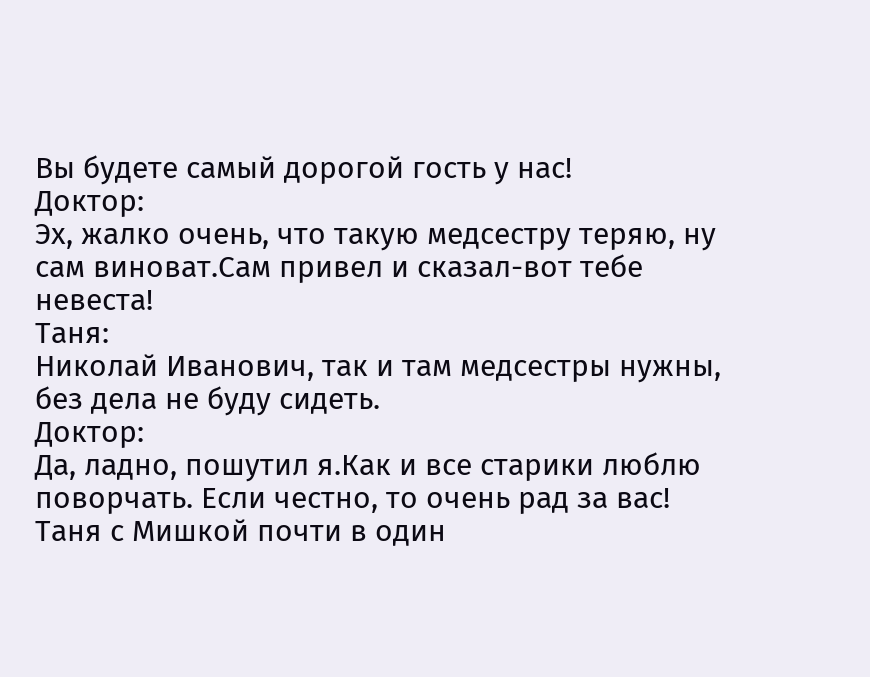Вы будете самый дорогой гость у нас!
Доктор:
Эх, жалко очень, что такую медсестру теряю, ну сам виноват.Сам привел и сказал-вот тебе невеста!
Таня:
Николай Иванович, так и там медсестры нужны, без дела не буду сидеть.
Доктор:
Да, ладно, пошутил я.Как и все старики люблю поворчать. Если честно, то очень рад за вас!
Таня с Мишкой почти в один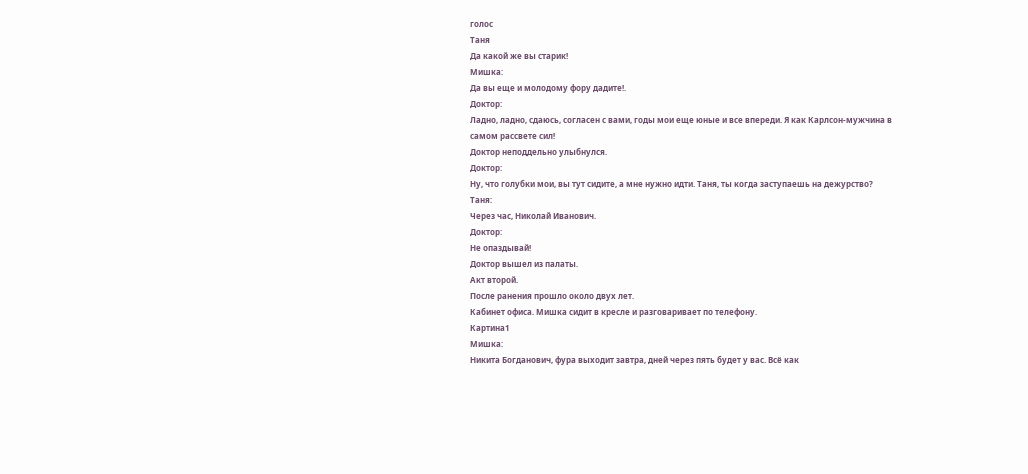голос
Таня
Да какой же вы старик!
Мишка:
Да вы еще и молодому фору дадите!.
Доктор:
Ладно, ладно, сдаюсь, согласен с вами, годы мои еще юные и все впереди. Я как Карлсон-мужчина в самом рассвете сил!
Доктор неподдельно улыбнулся.
Доктор:
Ну, что голубки мои, вы тут сидите, а мне нужно идти. Таня, ты когда заступаешь на дежурство?
Таня:
Через час, Николай Иванович.
Доктор:
Не опаздывай!
Доктор вышел из палаты.
Акт второй.
После ранения прошло около двух лет.
Кабинет офиса. Мишка сидит в кресле и разговаривает по телефону.
Картина1
Мишка:
Никита Богданович, фура выходит завтра, дней через пять будет у вас. Всё как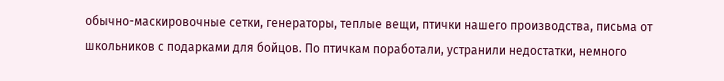обычно-маскировочные сетки, генераторы, теплые вещи, птички нашего производства, письма от школьников с подарками для бойцов. По птичкам поработали, устранили недостатки, немного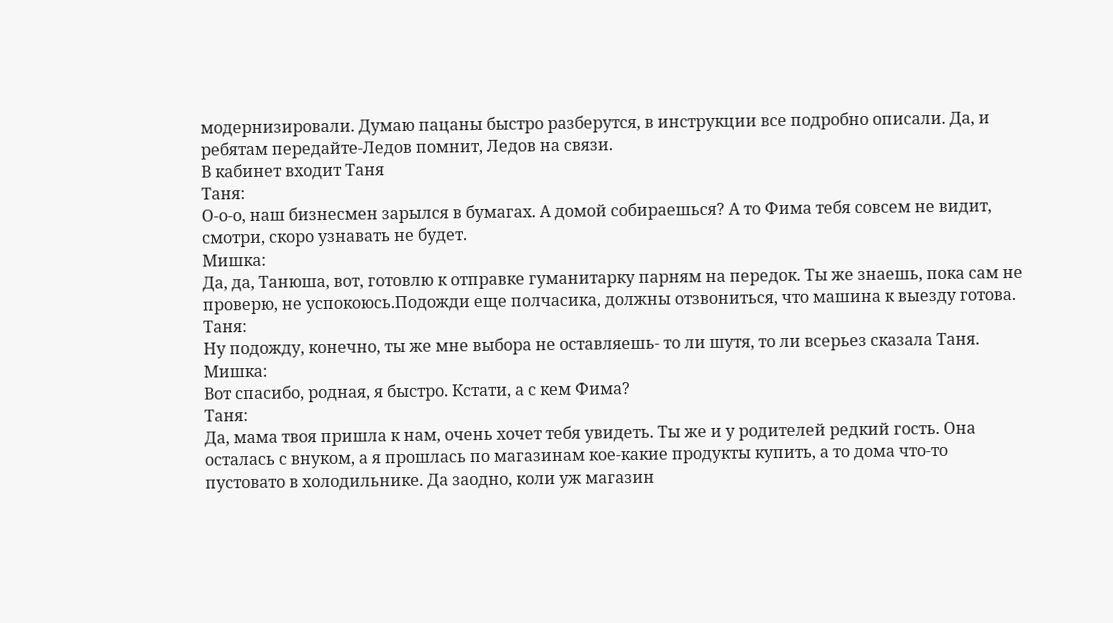модернизировали. Думаю пацаны быстро разберутся, в инструкции все подробно описали. Да, и ребятам передайте-Ледов помнит, Ледов на связи.
В кабинет входит Таня
Таня:
О-о-о, наш бизнесмен зарылся в бумагах. А домой собираешься? А то Фима тебя совсем не видит, смотри, скоро узнавать не будет.
Мишка:
Да, да, Танюша, вот, готовлю к отправке гуманитарку парням на передок. Ты же знаешь, пока сам не проверю, не успокоюсь.Подожди еще полчасика, должны отзвониться, что машина к выезду готова.
Таня:
Ну подожду, конечно, ты же мне выбора не оставляешь- то ли шутя, то ли всерьез сказала Таня.
Мишка:
Вот спасибо, родная, я быстро. Кстати, а с кем Фима?
Таня:
Да, мама твоя пришла к нам, очень хочет тебя увидеть. Ты же и у родителей редкий гость. Она осталась с внуком, а я прошлась по магазинам кое-какие продукты купить, а то дома что-то пустовато в холодильнике. Да заодно, коли уж магазин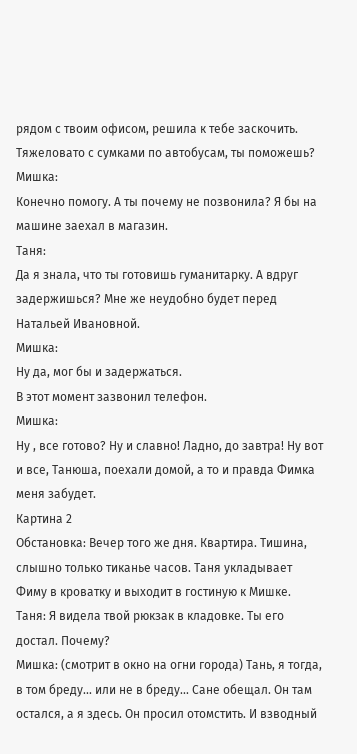рядом с твоим офисом, решила к тебе заскочить. Тяжеловато с сумками по автобусам, ты поможешь?
Мишка:
Конечно помогу. А ты почему не позвонила? Я бы на машине заехал в магазин.
Таня:
Да я знала, что ты готовишь гуманитарку. А вдруг задержишься? Мне же неудобно будет перед Натальей Ивановной.
Мишка:
Ну да, мог бы и задержаться.
В этот момент зазвонил телефон.
Мишка:
Ну , все готово? Ну и славно! Ладно, до завтра! Ну вот и все, Танюша, поехали домой, а то и правда Фимка меня забудет.
Картина 2
Обстановка: Вечер того же дня. Квартира. Тишина, слышно только тиканье часов. Таня укладывает Фиму в кроватку и выходит в гостиную к Мишке.
Таня: Я видела твой рюкзак в кладовке. Ты его достал. Почему?
Мишка: (смотрит в окно на огни города) Тань, я тогда, в том бреду... или не в бреду... Сане обещал. Он там остался, а я здесь. Он просил отомстить. И взводный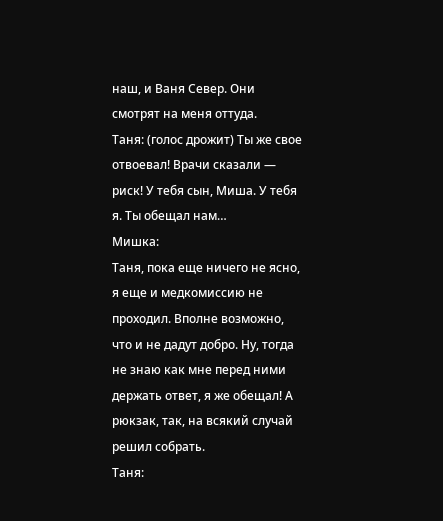наш, и Ваня Север. Они смотрят на меня оттуда.
Таня: (голос дрожит) Ты же свое отвоевал! Врачи сказали — риск! У тебя сын, Миша. У тебя я. Ты обещал нам…
Мишка:
Таня, пока еще ничего не ясно, я еще и медкомиссию не проходил. Вполне возможно, что и не дадут добро. Ну, тогда не знаю как мне перед ними держать ответ, я же обещал! А рюкзак, так, на всякий случай решил собрать.
Таня: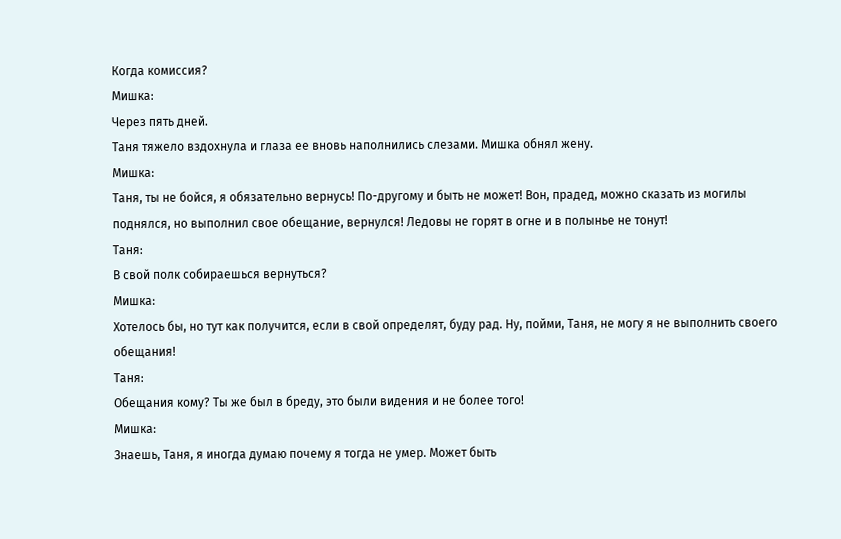Когда комиссия?
Мишка:
Через пять дней.
Таня тяжело вздохнула и глаза ее вновь наполнились слезами. Мишка обнял жену.
Мишка:
Таня, ты не бойся, я обязательно вернусь! По-другому и быть не может! Вон, прадед, можно сказать из могилы поднялся, но выполнил свое обещание, вернулся! Ледовы не горят в огне и в полынье не тонут!
Таня:
В свой полк собираешься вернуться?
Мишка:
Хотелось бы, но тут как получится, если в свой определят, буду рад. Ну, пойми, Таня, не могу я не выполнить своего обещания!
Таня:
Обещания кому? Ты же был в бреду, это были видения и не более того!
Мишка:
Знаешь, Таня, я иногда думаю почему я тогда не умер. Может быть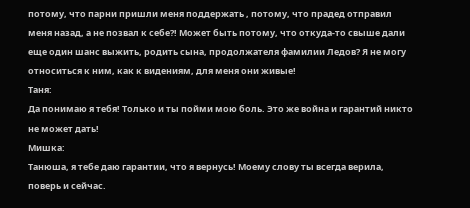потому, что парни пришли меня поддержать , потому, что прадед отправил меня назад, а не позвал к себе?! Может быть потому, что откуда-то свыше дали еще один шанс выжить, родить сына, продолжателя фамилии Ледов? Я не могу относиться к ним, как к видениям, для меня они живые!
Таня:
Да понимаю я тебя! Только и ты пойми мою боль. Это же война и гарантий никто не может дать!
Мишка:
Танюша, я тебе даю гарантии, что я вернусь! Моему слову ты всегда верила, поверь и сейчас.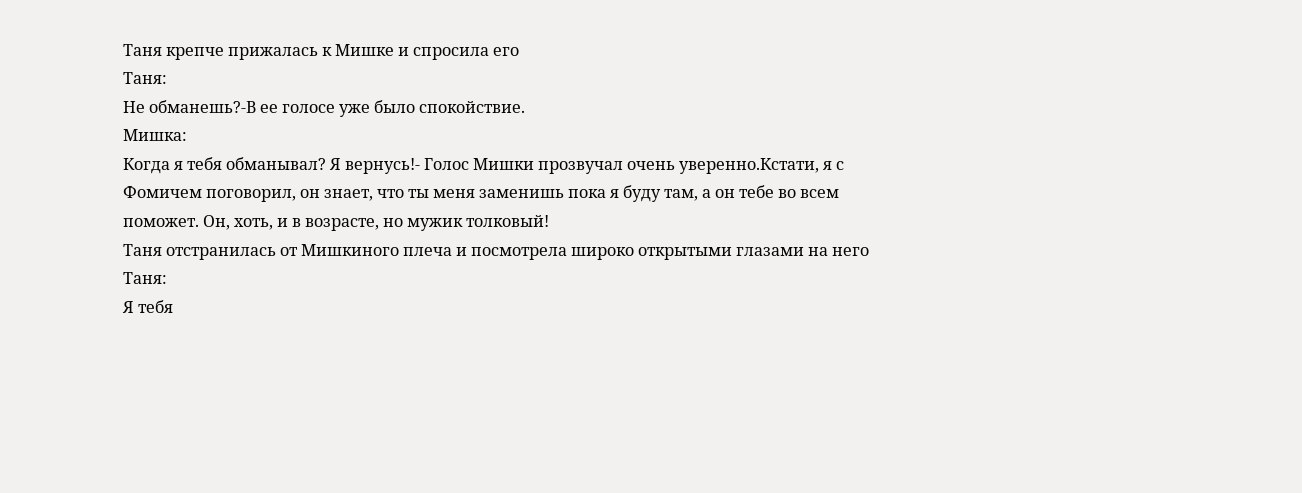Таня крепче прижалась к Мишке и спросила его
Таня:
Не обманешь?-В ее голосе уже было спокойствие.
Мишка:
Когда я тебя обманывал? Я вернусь!- Голос Мишки прозвучал очень уверенно.Кстати, я с Фомичем поговорил, он знает, что ты меня заменишь пока я буду там, а он тебе во всем поможет. Он, хоть, и в возрасте, но мужик толковый!
Таня отстранилась от Мишкиного плеча и посмотрела широко открытыми глазами на него
Таня:
Я тебя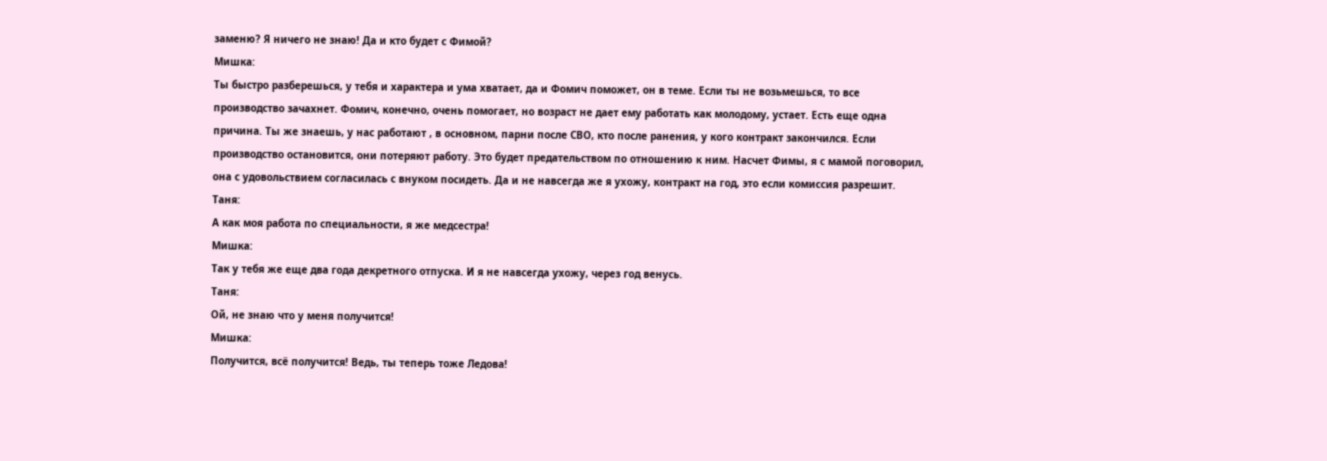заменю? Я ничего не знаю! Да и кто будет с Фимой?
Мишка:
Ты быстро разберешься, у тебя и характера и ума хватает, да и Фомич поможет, он в теме. Если ты не возьмешься, то все производство зачахнет. Фомич, конечно, очень помогает, но возраст не дает ему работать как молодому, устает. Есть еще одна причина. Ты же знаешь, у нас работают , в основном, парни после СВО, кто после ранения, у кого контракт закончился. Если производство остановится, они потеряют работу. Это будет предательством по отношению к ним. Насчет Фимы, я с мамой поговорил, она с удовольствием согласилась с внуком посидеть. Да и не навсегда же я ухожу, контракт на год, это если комиссия разрешит.
Таня:
А как моя работа по специальности, я же медсестра!
Мишка:
Так у тебя же еще два года декретного отпуска. И я не навсегда ухожу, через год венусь.
Таня:
Ой, не знаю что у меня получится!
Мишка:
Получится, всё получится! Ведь, ты теперь тоже Ледова!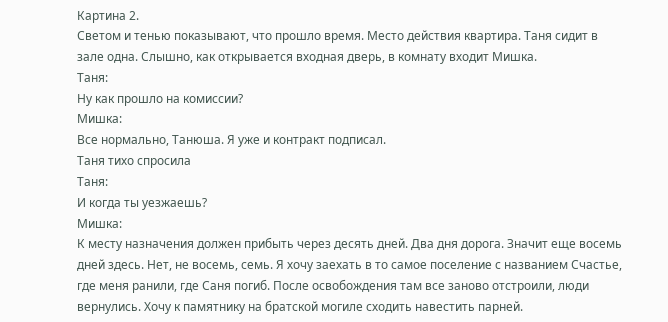Картина 2.
Светом и тенью показывают, что прошло время. Место действия квартира. Таня сидит в зале одна. Слышно, как открывается входная дверь, в комнату входит Мишка.
Таня:
Ну как прошло на комиссии?
Мишка:
Все нормально, Танюша. Я уже и контракт подписал.
Таня тихо спросила
Таня:
И когда ты уезжаешь?
Мишка:
К месту назначения должен прибыть через десять дней. Два дня дорога. Значит еще восемь дней здесь. Нет, не восемь, семь. Я хочу заехать в то самое поселение с названием Счастье, где меня ранили, где Саня погиб. После освобождения там все заново отстроили, люди вернулись. Хочу к памятнику на братской могиле сходить навестить парней.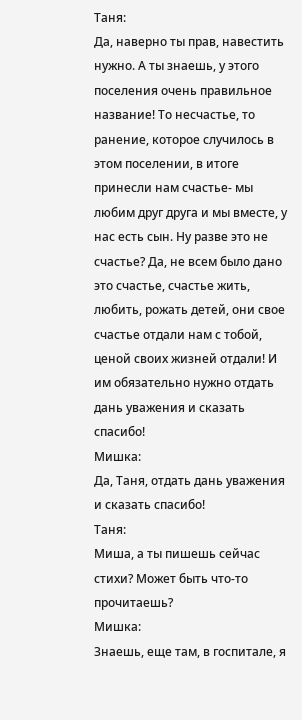Таня:
Да, наверно ты прав, навестить нужно. А ты знаешь, у этого поселения очень правильное название! То несчастье, то ранение, которое случилось в этом поселении, в итоге принесли нам счастье- мы любим друг друга и мы вместе, у нас есть сын. Ну разве это не счастье? Да, не всем было дано это счастье, счастье жить, любить, рожать детей, они свое счастье отдали нам с тобой, ценой своих жизней отдали! И им обязательно нужно отдать дань уважения и сказать спасибо!
Мишка:
Да, Таня, отдать дань уважения и сказать спасибо!
Таня:
Миша, а ты пишешь сейчас стихи? Может быть что-то прочитаешь?
Мишка:
Знаешь, еще там, в госпитале, я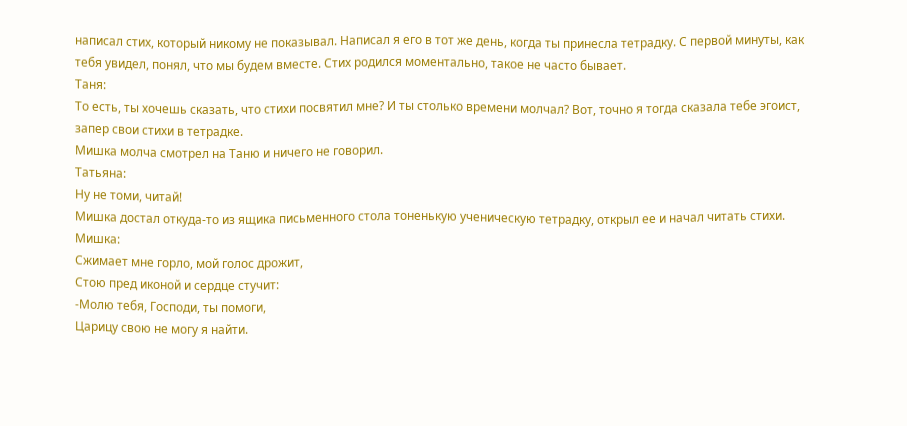написал стих, который никому не показывал. Написал я его в тот же день, когда ты принесла тетрадку. С первой минуты, как тебя увидел, понял, что мы будем вместе. Стих родился моментально, такое не часто бывает.
Таня:
То есть, ты хочешь сказать, что стихи посвятил мне? И ты столько времени молчал? Вот, точно я тогда сказала тебе эгоист, запер свои стихи в тетрадке.
Мишка молча смотрел на Таню и ничего не говорил.
Татьяна:
Ну не томи, читай!
Мишка достал откуда-то из ящика письменного стола тоненькую ученическую тетрадку, открыл ее и начал читать стихи.
Мишка:
Сжимает мне горло, мой голос дрожит,
Стою пред иконой и сердце стучит:
-Молю тебя, Господи, ты помоги,
Царицу свою не могу я найти.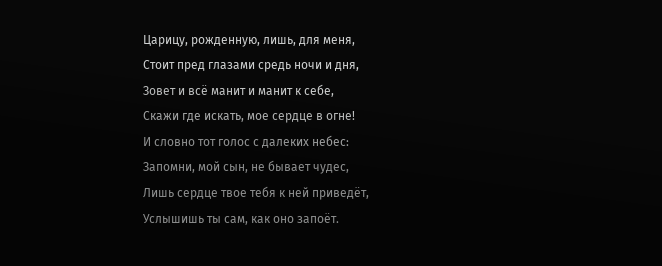Царицу, рожденную, лишь, для меня,
Стоит пред глазами средь ночи и дня,
Зовет и всё манит и манит к себе,
Скажи где искать, мое сердце в огне!
И словно тот голос с далеких небес:
Запомни, мой сын, не бывает чудес,
Лишь сердце твое тебя к ней приведёт,
Услышишь ты сам, как оно запоёт.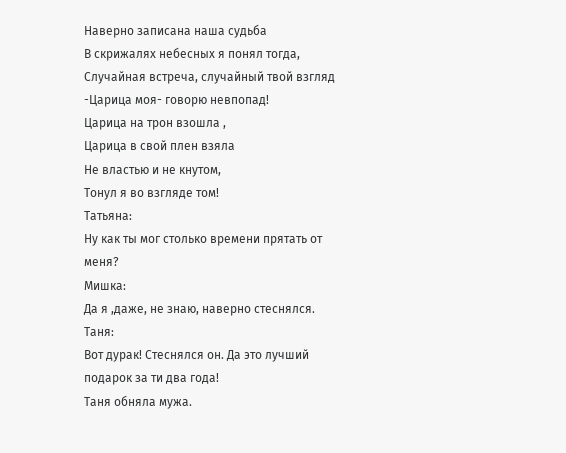Наверно записана наша судьба
В скрижалях небесных я понял тогда,
Случайная встреча, случайный твой взгляд
-Царица моя- говорю невпопад!
Царица на трон взошла ,
Царица в свой плен взяла
Не властью и не кнутом,
Тонул я во взгляде том!
Татьяна:
Ну как ты мог столько времени прятать от меня?
Мишка:
Да я ,даже, не знаю, наверно стеснялся.
Таня:
Вот дурак! Стеснялся он. Да это лучший подарок за ти два года!
Таня обняла мужа.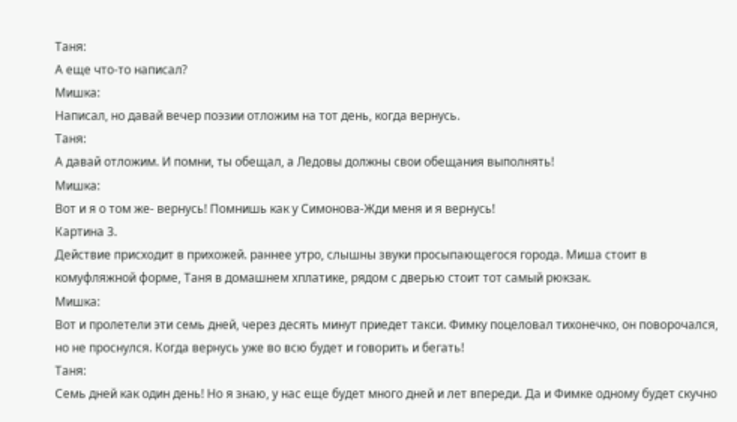Таня:
А еще что-то написал?
Мишка:
Написал, но давай вечер поэзии отложим на тот день, когда вернусь.
Таня:
А давай отложим. И помни, ты обещал, а Ледовы должны свои обещания выполнять!
Мишка:
Вот и я о том же- вернусь! Помнишь как у Симонова-Жди меня и я вернусь!
Картина 3.
Действие присходит в прихожей. раннее утро, слышны звуки просыпающегося города. Миша стоит в комуфляжной форме, Таня в домашнем хплатике, рядом с дверью стоит тот самый рюкзак.
Мишка:
Вот и пролетели эти семь дней, через десять минут приедет такси. Фимку поцеловал тихонечко, он поворочался, но не проснулся. Когда вернусь уже во всю будет и говорить и бегать!
Таня:
Семь дней как один день! Но я знаю, у нас еще будет много дней и лет впереди. Да и Фимке одному будет скучно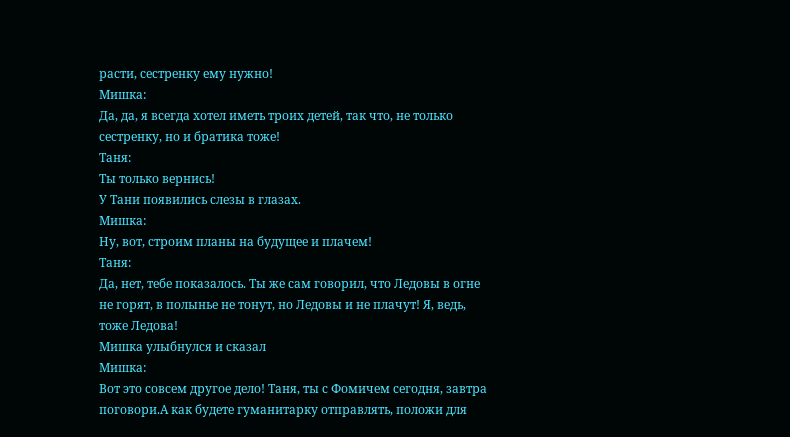расти, сестренку ему нужно!
Мишка:
Да, да, я всегда хотел иметь троих детей, так что, не только сестренку, но и братика тоже!
Таня:
Ты только вернись!
У Тани появились слезы в глазах.
Мишка:
Ну, вот, строим планы на будущее и плачем!
Таня:
Да, нет, тебе показалось. Ты же сам говорил, что Ледовы в огне не горят, в полынье не тонут, но Ледовы и не плачут! Я, ведь, тоже Ледова!
Мишка улыбнулся и сказал
Мишка:
Вот это совсем другое дело! Таня, ты с Фомичем сегодня, завтра поговори.А как будете гуманитарку отправлять, положи для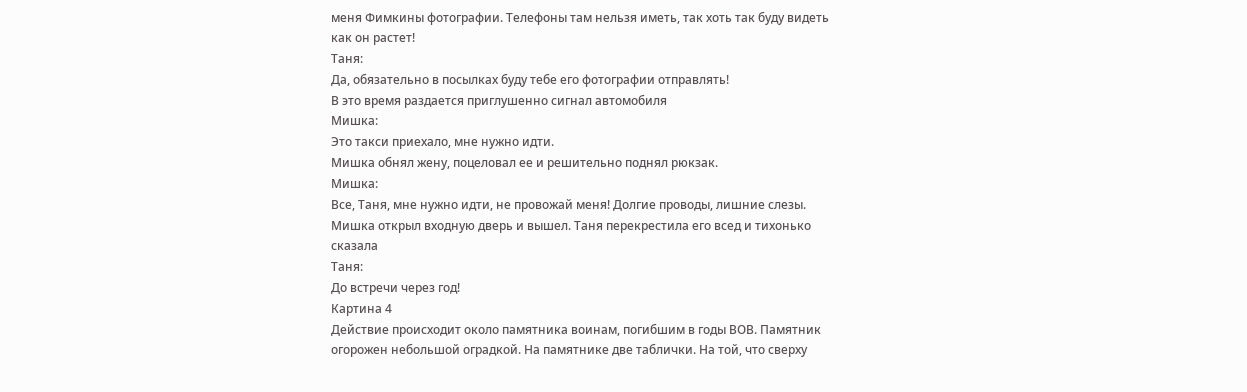меня Фимкины фотографии. Телефоны там нельзя иметь, так хоть так буду видеть как он растет!
Таня:
Да, обязательно в посылках буду тебе его фотографии отправлять!
В это время раздается приглушенно сигнал автомобиля
Мишка:
Это такси приехало, мне нужно идти.
Мишка обнял жену, поцеловал ее и решительно поднял рюкзак.
Мишка:
Все, Таня, мне нужно идти, не провожай меня! Долгие проводы, лишние слезы.
Мишка открыл входную дверь и вышел. Таня перекрестила его всед и тихонько сказала
Таня:
До встречи через год!
Картина 4
Действие происходит около памятника воинам, погибшим в годы ВОВ. Памятник огорожен небольшой оградкой. На памятнике две таблички. На той, что сверху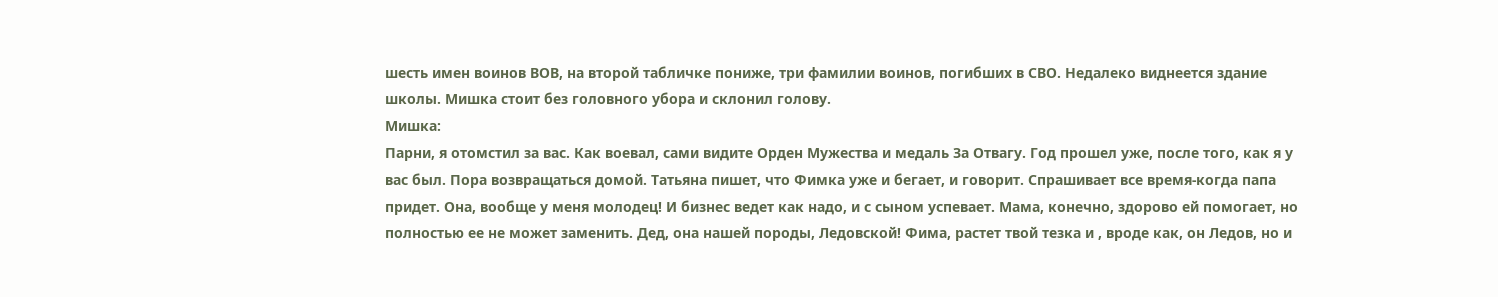шесть имен воинов ВОВ, на второй табличке пониже, три фамилии воинов, погибших в СВО. Недалеко виднеется здание школы. Мишка стоит без головного убора и склонил голову.
Мишка:
Парни, я отомстил за вас. Как воевал, сами видите Орден Мужества и медаль За Отвагу. Год прошел уже, после того, как я у вас был. Пора возвращаться домой. Татьяна пишет, что Фимка уже и бегает, и говорит. Спрашивает все время-когда папа придет. Она, вообще у меня молодец! И бизнес ведет как надо, и с сыном успевает. Мама, конечно, здорово ей помогает, но полностью ее не может заменить. Дед, она нашей породы, Ледовской! Фима, растет твой тезка и , вроде как, он Ледов, но и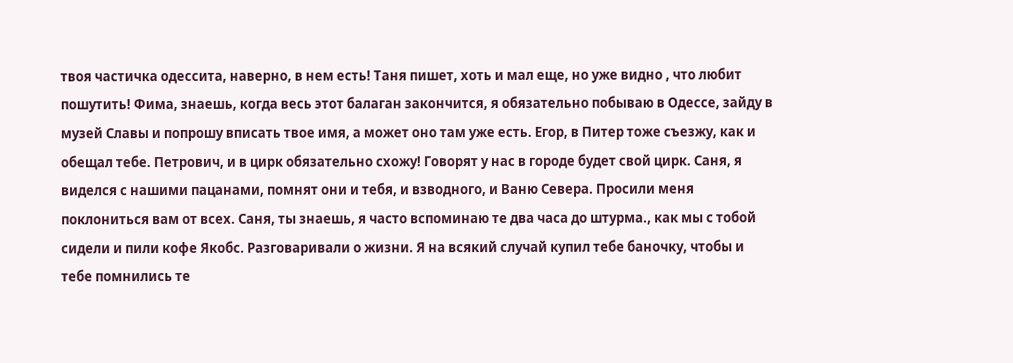твоя частичка одессита, наверно, в нем есть! Таня пишет, хоть и мал еще, но уже видно , что любит пошутить! Фима, знаешь, когда весь этот балаган закончится, я обязательно побываю в Одессе, зайду в музей Славы и попрошу вписать твое имя, а может оно там уже есть. Егор, в Питер тоже съезжу, как и обещал тебе. Петрович, и в цирк обязательно схожу! Говорят у нас в городе будет свой цирк. Саня, я виделся с нашими пацанами, помнят они и тебя, и взводного, и Ваню Севера. Просили меня поклониться вам от всех. Саня, ты знаешь, я часто вспоминаю те два часа до штурма., как мы с тобой сидели и пили кофе Якобс. Разговаривали о жизни. Я на всякий случай купил тебе баночку, чтобы и тебе помнились те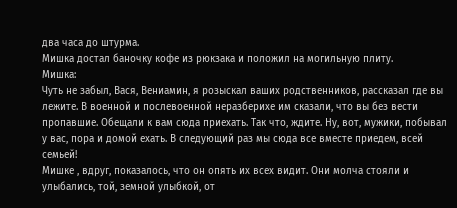два часа до штурма.
Мишка достал баночку кофе из рюкзака и положил на могильную плиту.
Мишка:
Чуть не забыл, Вася, Вениамин, я розыскал ваших родственников, рассказал где вы лежите. В военной и послевоенной неразберихе им сказали, что вы без вести пропавшие. Обещали к вам сюда приехать. Так что, ждите. Ну, вот, мужики, побывал у вас, пора и домой ехать. В следующий раз мы сюда все вместе приедем, всей семьей!
Мишке , вдруг, показалось, что он опять их всех видит. Они молча стояли и улыбались, той, земной улыбкой, от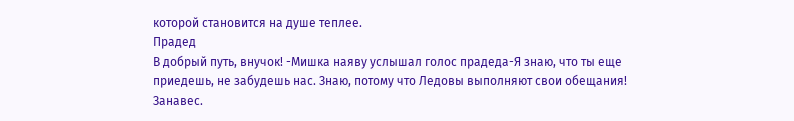которой становится на душе теплее.
Прадед
В добрый путь, внучок! -Мишка наяву услышал голос прадеда-Я знаю, что ты еще приедешь, не забудешь нас. Знаю, потому что Ледовы выполняют свои обещания!
Занавес.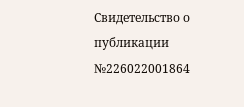Свидетельство о публикации №226022001864